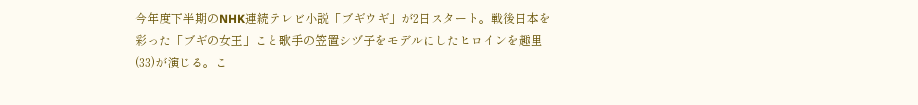今年度下半期のNHK連続テレビ小説「ブギウギ」が2日スタート。戦後日本を彩った「ブギの女王」こと歌手の笠置シヅ子をモデルにしたヒロインを趣里(33)が演じる。こ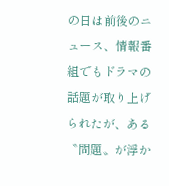の日は前後のニュース、情報番組でもドラマの話題が取り上げられたが、ある〝問題〟が浮か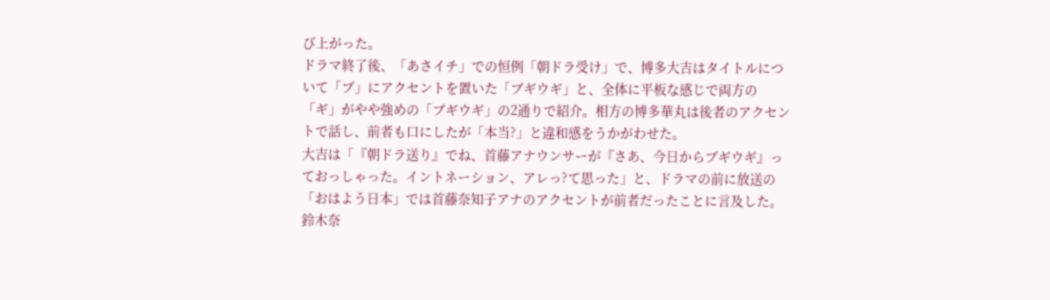び上がった。
ドラマ終了後、「あさイチ」での恒例「朝ドラ受け」で、博多大吉はタイトルについて「ブ」にアクセントを置いた「ブギウギ」と、全体に平板な感じで両方の「ギ」がやや強めの「ブギウギ」の2通りで紹介。相方の博多華丸は後者のアクセントで話し、前者も口にしたが「本当?」と違和感をうかがわせた。
大吉は「『朝ドラ送り』でね、首藤アナウンサーが『さあ、今日からブギウギ』っておっしゃった。イントネーション、アレっ?て思った」と、ドラマの前に放送の「おはよう日本」では首藤奈知子アナのアクセントが前者だったことに言及した。
鈴木奈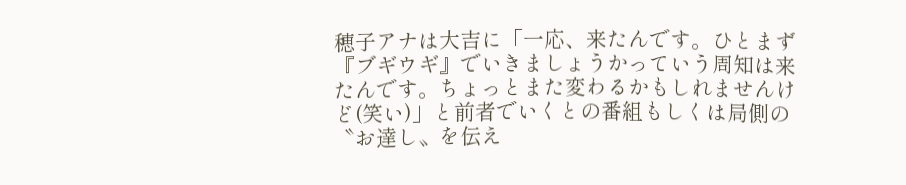穂子アナは大吉に「一応、来たんです。ひとまず『ブギウギ』でいきましょうかっていう周知は来たんです。ちょっとまた変わるかもしれませんけど(笑い)」と前者でいくとの番組もしくは局側の〝お達し〟を伝え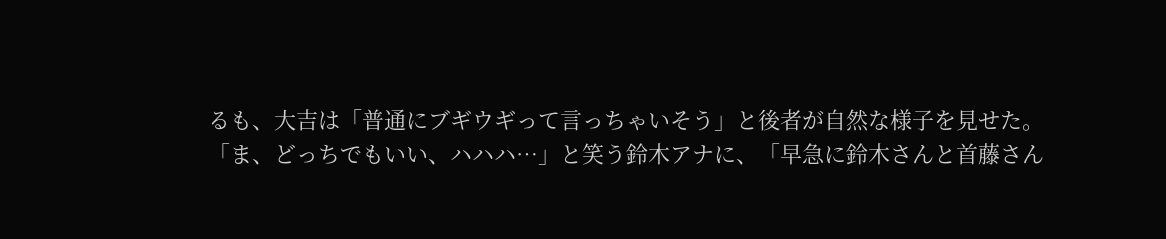るも、大吉は「普通にブギウギって言っちゃいそう」と後者が自然な様子を見せた。
「ま、どっちでもいい、ハハハ…」と笑う鈴木アナに、「早急に鈴木さんと首藤さん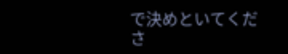で決めといてくださ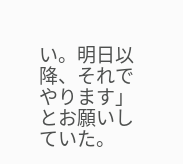い。明日以降、それでやります」とお願いしていた。